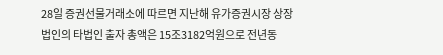28일 증권선물거래소에 따르면 지난해 유가증권시장 상장법인의 타법인 출자 총액은 15조3182억원으로 전년동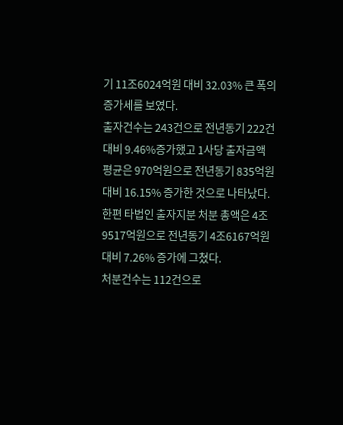기 11조6024억원 대비 32.03% 큰 폭의 증가세를 보였다.
출자건수는 243건으로 전년동기 222건 대비 9.46%증가했고 1사당 출자금액 평균은 970억원으로 전년동기 835억원 대비 16.15% 증가한 것으로 나타났다.
한편 타법인 출자지분 처분 총액은 4조9517억원으로 전년동기 4조6167억원 대비 7.26% 증가에 그쳤다.
처분건수는 112건으로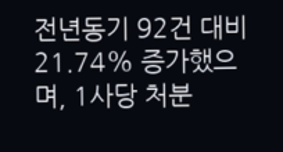전년동기 92건 대비 21.74% 증가했으며, 1사당 처분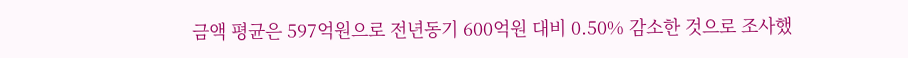금액 평균은 597억원으로 전년동기 600억원 대비 0.50% 감소한 것으로 조사했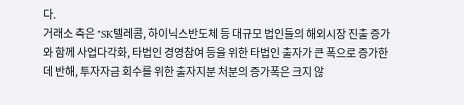다.
거래소 측은 "SK텔레콤, 하이닉스반도체 등 대규모 법인들의 해외시장 진출 증가와 함께 사업다각화, 타법인 경영참여 등을 위한 타법인 출자가 큰 폭으로 증가한 데 반해, 투자자금 회수를 위한 출자지분 처분의 증가폭은 크지 않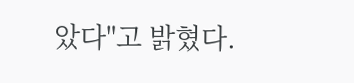았다"고 밝혔다.